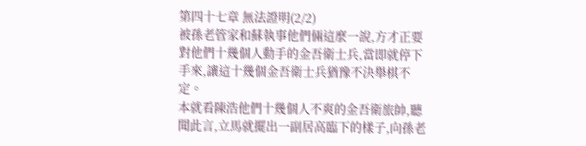第四十七章 無法證明(2/2)
被孫老管家和蘇執事他們倆這麼一說,方才正要對他們十幾個人動手的金吾衛士兵,當即就停下手來,讓這十幾個金吾衛士兵猶豫不決舉棋不定。
本就看陳浩他們十幾個人不爽的金吾衛旅帥,聽聞此言,立馬就擺出一副居高臨下的樣子,向孫老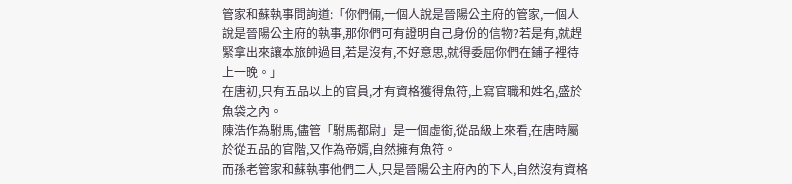管家和蘇執事問詢道:「你們倆,一個人說是晉陽公主府的管家,一個人說是晉陽公主府的執事,那你們可有證明自己身份的信物?若是有,就趕緊拿出來讓本旅帥過目,若是沒有,不好意思,就得委屈你們在鋪子裡待上一晚。」
在唐初,只有五品以上的官員,才有資格獲得魚符,上寫官職和姓名,盛於魚袋之內。
陳浩作為駙馬,儘管「駙馬都尉」是一個虛銜,從品級上來看,在唐時屬於從五品的官階,又作為帝婿,自然擁有魚符。
而孫老管家和蘇執事他們二人,只是晉陽公主府內的下人,自然沒有資格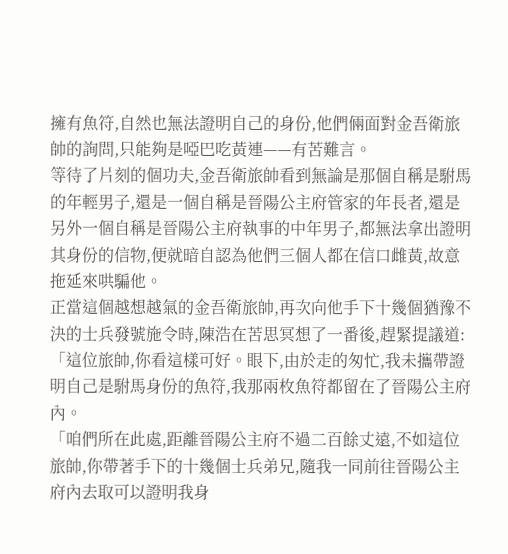擁有魚符,自然也無法證明自己的身份,他們倆面對金吾衛旅帥的詢問,只能夠是啞巴吃黃連——有苦難言。
等待了片刻的個功夫,金吾衛旅帥看到無論是那個自稱是駙馬的年輕男子,還是一個自稱是晉陽公主府管家的年長者,還是另外一個自稱是晉陽公主府執事的中年男子,都無法拿出證明其身份的信物,便就暗自認為他們三個人都在信口雌黃,故意拖延來哄騙他。
正當這個越想越氣的金吾衛旅帥,再次向他手下十幾個猶豫不決的士兵發號施令時,陳浩在苦思冥想了一番後,趕緊提議道:「這位旅帥,你看這樣可好。眼下,由於走的匆忙,我未攜帶證明自己是駙馬身份的魚符,我那兩枚魚符都留在了晉陽公主府內。
「咱們所在此處,距離晉陽公主府不過二百餘丈遠,不如這位旅帥,你帶著手下的十幾個士兵弟兄,隨我一同前往晉陽公主府內去取可以證明我身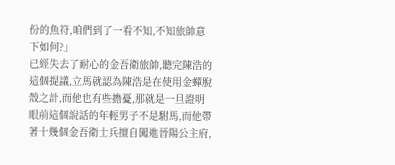份的魚符,咱們到了一看不知,不知旅帥意下如何?」
已經失去了耐心的金吾衛旅帥,聽完陳浩的這個提議,立馬就認為陳浩是在使用金蟬脫殼之計,而他也有些擔憂,那就是一旦證明眼前這個說話的年輕男子不是駙馬,而他帶著十幾個金吾衛士兵擅自闖進晉陽公主府,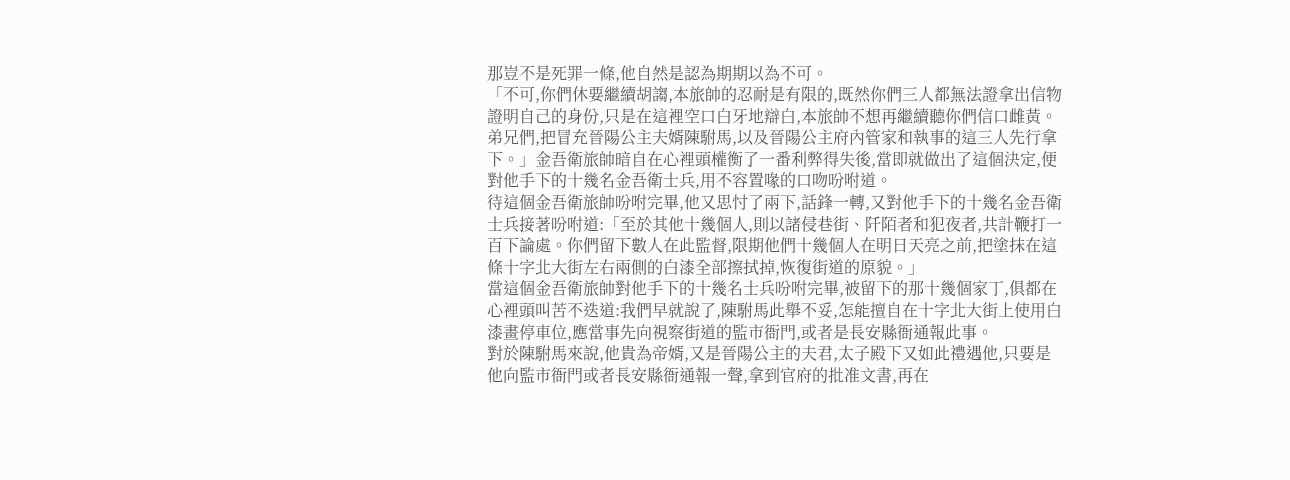那豈不是死罪一條,他自然是認為期期以為不可。
「不可,你們休要繼續胡謅,本旅帥的忍耐是有限的,既然你們三人都無法證拿出信物證明自己的身份,只是在這裡空口白牙地辯白,本旅帥不想再繼續聽你們信口雌黃。弟兄們,把冒充晉陽公主夫婿陳駙馬,以及晉陽公主府內管家和執事的這三人先行拿下。」金吾衛旅帥暗自在心裡頭權衡了一番利弊得失後,當即就做出了這個決定,便對他手下的十幾名金吾衛士兵,用不容置喙的口吻吩咐道。
待這個金吾衛旅帥吩咐完畢,他又思忖了兩下,話鋒一轉,又對他手下的十幾名金吾衛士兵接著吩咐道:「至於其他十幾個人,則以諸侵巷街、阡陌者和犯夜者,共計鞭打一百下論處。你們留下數人在此監督,限期他們十幾個人在明日天亮之前,把塗抹在這條十字北大街左右兩側的白漆全部擦拭掉,恢復街道的原貌。」
當這個金吾衛旅帥對他手下的十幾名士兵吩咐完畢,被留下的那十幾個家丁,俱都在心裡頭叫苦不迭道:我們早就說了,陳駙馬此舉不妥,怎能擅自在十字北大街上使用白漆畫停車位,應當事先向視察街道的監市衙門,或者是長安縣衙通報此事。
對於陳駙馬來說,他貴為帝婿,又是晉陽公主的夫君,太子殿下又如此禮遇他,只要是他向監市衙門或者長安縣衙通報一聲,拿到官府的批准文書,再在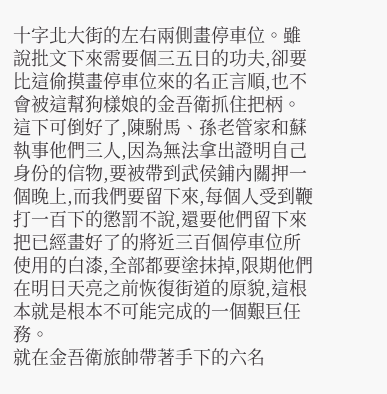十字北大街的左右兩側畫停車位。雖說批文下來需要個三五日的功夫,卻要比這偷摸畫停車位來的名正言順,也不會被這幫狗樣娘的金吾衛抓住把柄。
這下可倒好了,陳駙馬、孫老管家和蘇執事他們三人,因為無法拿出證明自己身份的信物,要被帶到武侯鋪內關押一個晚上,而我們要留下來,每個人受到鞭打一百下的懲罰不說,還要他們留下來把已經畫好了的將近三百個停車位所使用的白漆,全部都要塗抹掉,限期他們在明日天亮之前恢復街道的原貌,這根本就是根本不可能完成的一個艱巨任務。
就在金吾衛旅帥帶著手下的六名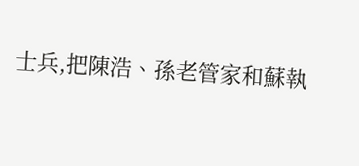士兵,把陳浩、孫老管家和蘇執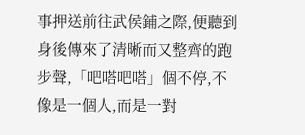事押送前往武侯鋪之際,便聽到身後傳來了清晰而又整齊的跑步聲,「吧嗒吧嗒」個不停,不像是一個人,而是一對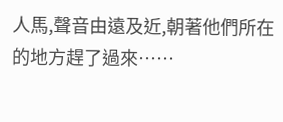人馬,聲音由遠及近,朝著他們所在的地方趕了過來……